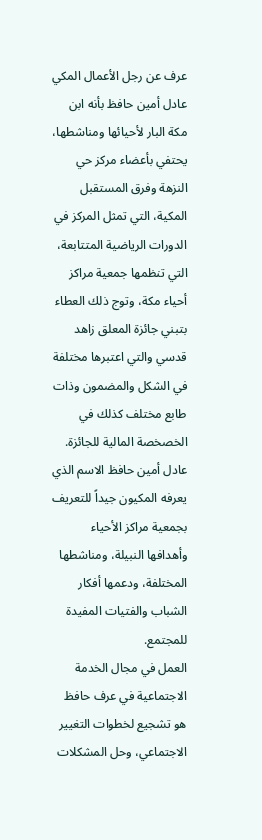عرف عن رجل الأعمال المكي عادل أمين حافظ بأنه ابن مكة البار لأحيائها ومناشطها، يحتفي بأعضاء مركز حي النزهة وفرق المستقبل المكية، التي تمثل المركز في الدورات الرياضية المتتابعة، التي تنظمها جمعية مراكز أحياء مكة، وتوج ذلك العطاء بتبني جائزة المعلق زاهد قدسي والتي اعتبرها مختلفة في الشكل والمضمون وذات طابع مختلف كذلك في الخصخصة المالية للجائزة.
عادل أمين حافظ الاسم الذي يعرفه المكيون جيداً للتعريف بجمعية مراكز الأحياء وأهدافها النبيلة، ومناشطها المختلفة، ودعمها أفكار الشباب والفتيات المفيدة للمجتمع.
العمل في مجال الخدمة الاجتماعية في عرف حافظ هو تشجيع لخطوات التغيير الاجتماعي، وحل المشكلات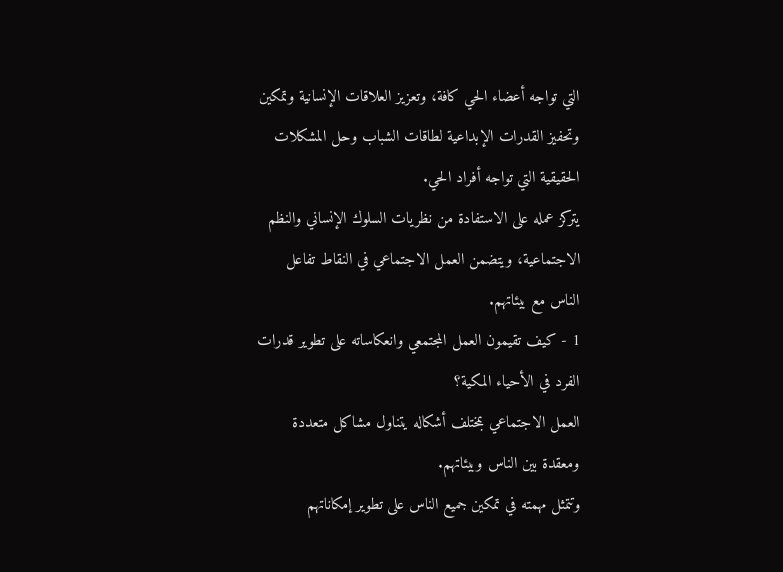التي تواجه أعضاء الحي كافة، وتعزيز العلاقات الإنسانية وتمكين وتحفيز القدرات الإبداعية لطاقات الشباب وحل المشكلات الحقيقية التي تواجه أفراد الحي.
يتركز عمله على الاستفادة من نظريات السلوك الإنساني والنظم الاجتماعية، ويتضمن العمل الاجتماعي في النقاط تفاعل الناس مع بيئاتهم.
1 - كيف تقيمون العمل المجتمعي وانعكاساته على تطوير قدرات الفرد في الأحياء المكية؟
العمل الاجتماعي بمختلف أشكاله يتناول مشاكل متعددة ومعقدة بين الناس وبيئاتهم.
وتتمثل مهمته في تمكين جميع الناس على تطوير إمكاناتهم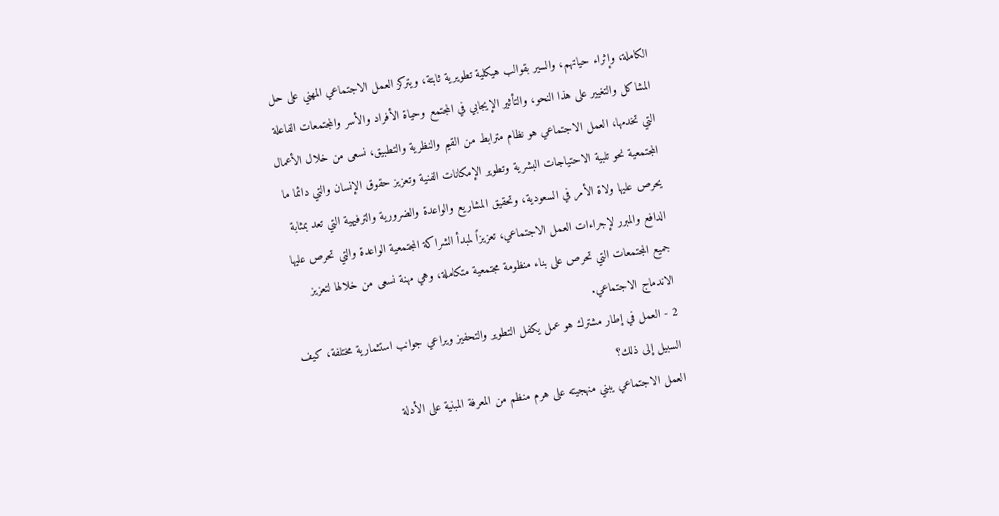الكاملة، وإثراء حياتهم، والسير بقوالب هيكلية تطويرية ثابتة، ويتركز العمل الاجتماعي المهني على حل المشاكل والتغيير على هذا النحو، والتأثير الإيجابي في المجتمع وحياة الأفراد والأسر والمجتمعات الفاعلة التي تخدمها، العمل الاجتماعي هو نظام مترابط من القيم والنظرية والتطبيق، نسعى من خلال الأعمال المجتمعية نحو تلبية الاحتياجات البشرية وتطوير الإمكانات الفنية وتعزيز حقوق الإنسان والتي دائما ما يحرص عليها ولاة الأمر في السعودية، وتحقيق المشاريع والواعدة والضرورية والترفيهية التي تعد بمثابة الدافع والمبرر لإجراءات العمل الاجتماعي، تعزيزاً لمبدأ الشراكة المجتمعية الواعدة والتي تحرص عليها جميع المجتمعات التي تحرص على بناء منظومة مجتمعية متكاملة، وهي مهنة نسعى من خلالها لتعزيز الاندماج الاجتماعي.
2 - العمل في إطار مشترك هو عمل يكفل التطوير والتحفيز ويراعي جوانب استثمارية مختلفة، كيف السبيل إلى ذلك؟
العمل الاجتماعي يبني منهجيته على هرم منظم من المعرفة المبنية على الأدلة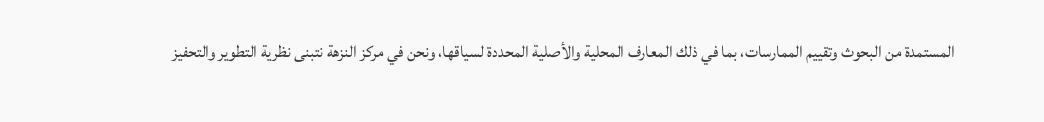المستمدة من البحوث وتقييم الممارسات، بما في ذلك المعارف المحلية والأصلية المحددة لسياقها، ونحن في مركز النزهة نتبنى نظرية التطوير والتحفيز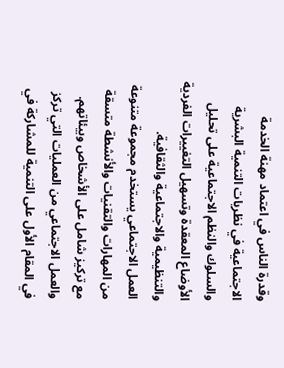وقدرة الناس في اعتماد مهنة الخدمة الاجتماعية في نظريات التنمية البشرية والسلوك والنظم الاجتماعية على تحليل الأوضاع المعقدة وتسهيل التغييرات الفردية والتنظيمية والاجتماعية والثقافية.
العمل الاجتماعي يستخدم مجموعة متنوعة من المهارات والتقنيات والأنشطة متسقة مع تركيز شامل على الأشخاص وبيئاتهم.
والعمل الاجتماعي من العمليات التي تركز في المقام الأول على التنمية للمشاركة في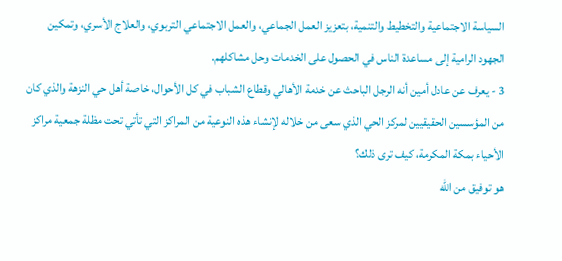السياسة الاجتماعية والتخطيط والتنمية، بتعزيز العمل الجماعي، والعمل الاجتماعي التربوي، والعلاج الأسري، وتمكين الجهود الرامية إلى مساعدة الناس في الحصول على الخدمات وحل مشاكلهم.
3 - يعرف عن عادل أمين أنه الرجل الباحث عن خدمة الأهالي وقطاع الشباب في كل الأحوال، خاصة أهل حي النزهة والذي كان من المؤسسين الحقيقيين لمركز الحي الذي سعى من خلاله لإنشاء هذه النوعية من المراكز التي تأتي تحت مظلة جمعية مراكز الأحياء بمكة المكرمة، كيف ترى ذلك؟
هو توفيق من الله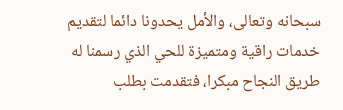سبحانه وتعالى، والأمل يحدونا دائما لتقديم خدمات راقية ومتميزة للحي الذي رسمنا له طريق النجاح مبكرا، فتقدمت بطلب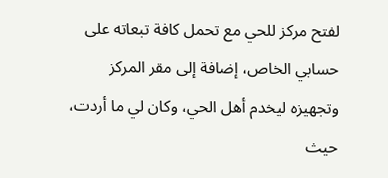لفتح مركز للحي مع تحمل كافة تبعاته على حسابي الخاص، إضافة إلى مقر المركز وتجهيزه ليخدم أهل الحي، وكان لي ما أردت، حيث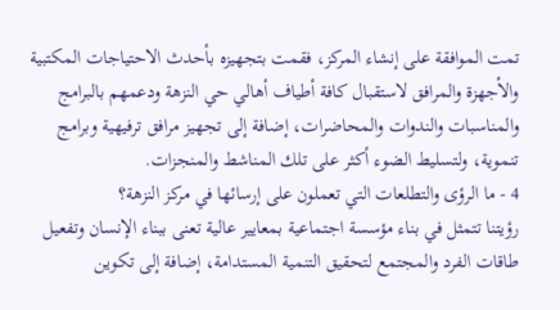تمت الموافقة على إنشاء المركز، فقمت بتجهيزه بأحدث الاحتياجات المكتبية والأجهزة والمرافق لاستقبال كافة أطياف أهالي حي النزهة ودعمهم بالبرامج والمناسبات والندوات والمحاضرات، إضافة إلى تجهيز مرافق ترفيهية وبرامج تنموية، ولتسليط الضوء أكثر على تلك المناشط والمنجزات.
4 - ما الرؤى والتطلعات التي تعملون على إرسائها في مركز النزهة؟
رؤيتنا تتمثل في بناء مؤسسة اجتماعية بمعايير عالية تعنى ببناء الإنسان وتفعيل طاقات الفرد والمجتمع لتحقيق التنمية المستدامة، إضافة إلى تكوين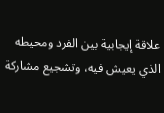علاقة إيجابية بين الفرد ومحيطه الذي يعيش فيه، وتشجيع مشاركة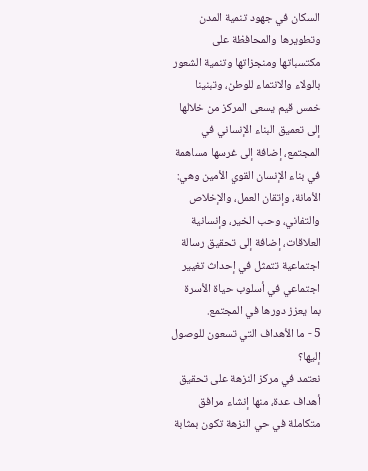السكان في جهود تنمية المدن وتطويرها والمحافظة على مكتسباتها ومنجزاتها وتنمية الشعور بالولاء والانتماء للوطن، وتبنينا خمس قيم يسعى المركز من خلالها إلى تعميق البناء الإنساني في المجتمع، إضافة إلى غرسها مساهمة في بناء الإنسان القوي الأمين وهي: الأمانة، وإتقان العمل، والإخلاص والتفاني، وحب الخير، وإنسانية العلاقات، إضافة إلى تحقيق رسالة اجتماعية تتمثل في إحداث تغيير اجتماعي في أسلوب حياة الأسرة بما يعزز دورها في المجتمع.
5 - ما الأهداف التي تسعون للوصول إليها؟
نعتمد في مركز النزهة على تحقيق أهداف عدة، منها إنشاء مرافق متكاملة في حي النزهة تكون بمثابة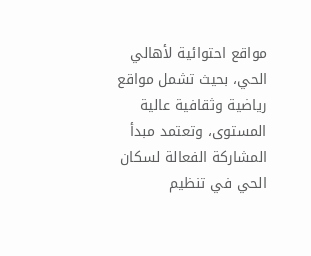مواقع احتوائية لأهالي الحي، بحيث تشمل مواقع رياضية وثقافية عالية المستوى، وتعتمد مبدأ المشاركة الفعالة لسكان الحي في تنظيم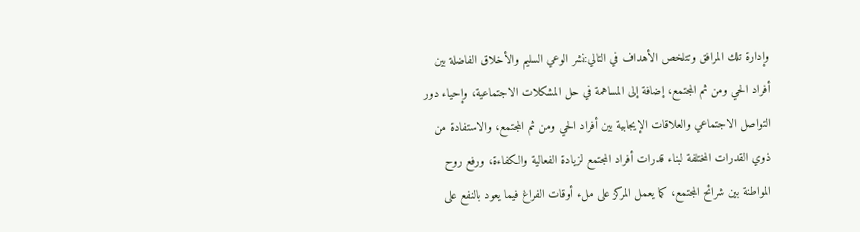وإدارة تلك المرافق وتتلخص الأهداف في التالي:نشر الوعي السليم والأخلاق الفاضلة بين أفراد الحي ومن ثم المجتمع، إضافة إلى المساهمة في حل المشكلات الاجتماعية، وإحياء دور التواصل الاجتماعي والعلاقات الإيجابية بين أفراد الحي ومن ثم المجتمع، والاستفادة من ذوي القدرات المختلفة لبناء قدرات أفراد المجتمع لزيادة الفعالية والكفاءة، ورفع روح المواطنة بين شرائح المجتمع، كما يعمل المركز على ملء أوقات الفراغ فيما يعود بالنفع على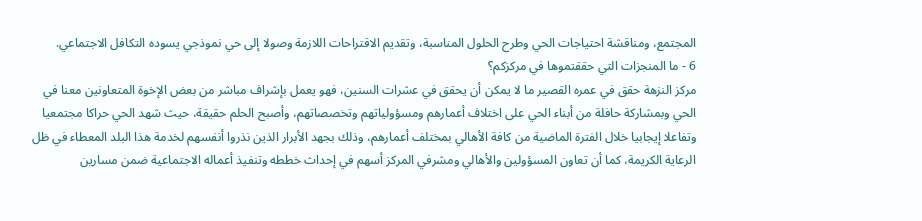المجتمع، ومناقشة احتياجات الحي وطرح الحلول المناسبة، وتقديم الاقتراحات اللازمة وصولا إلى حي نموذجي يسوده التكافل الاجتماعي.
6 - ما المنجزات التي حققتموها في مركزكم؟
مركز النزهة حقق في عمره القصير ما لا يمكن أن يحقق في عشرات السنين، فهو يعمل بإشراف مباشر من بعض الإخوة المتعاونين معنا في الحي وبمشاركة حافلة من أبناء الحي على اختلاف أعمارهم ومسؤولياتهم وتخصصاتهم، وأصبح الحلم حقيقة، حيث شهد الحي حراكا مجتمعيا وتفاعلا إيجابيا خلال الفترة الماضية من كافة الأهالي بمختلف أعمارهم، وذلك بجهد الأبرار الذين نذروا أنفسهم لخدمة هذا البلد المعطاء في ظل الرعاية الكريمة، كما أن تعاون المسؤولين والأهالي ومشرفي المركز أسهم في إحداث خططه وتنفيذ أعماله الاجتماعية ضمن مسارين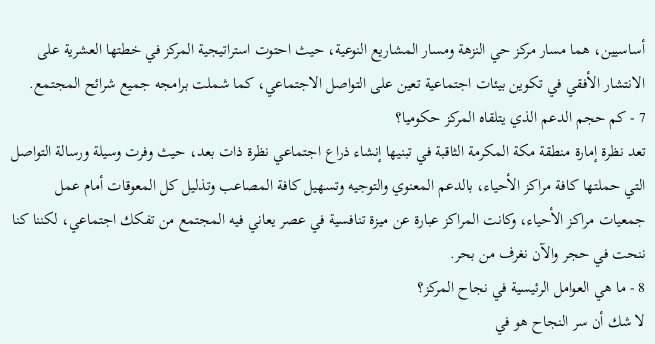أساسيين، هما مسار مركز حي النزهة ومسار المشاريع النوعية، حيث احتوت استراتيجية المركز في خطتها العشرية على الانتشار الأفقي في تكوين بيئات اجتماعية تعين على التواصل الاجتماعي، كما شملت برامجه جميع شرائح المجتمع.
7 - كم حجم الدعم الذي يتلقاه المركز حكوميا؟
تعد نظرة إمارة منطقة مكة المكرمة الثاقبة في تبنيها إنشاء ذراع اجتماعي نظرة ذات بعد، حيث وفرت وسيلة ورسالة التواصل التي حملتها كافة مراكز الأحياء، بالدعم المعنوي والتوجيه وتسهيل كافة المصاعب وتذليل كل المعوقات أمام عمل جمعيات مراكز الأحياء، وكانت المراكز عبارة عن ميزة تنافسية في عصر يعاني فيه المجتمع من تفكك اجتماعي، لكننا كنا ننحت في حجر والآن نغرف من بحر.
8 - ما هي العوامل الرئيسية في نجاح المركز؟
لا شك أن سر النجاح هو في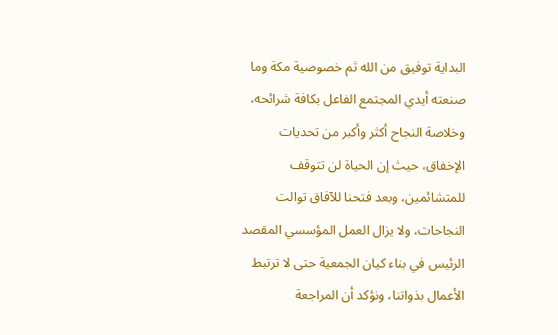البداية توفيق من الله ثم خصوصية مكة وما صنعته أيدي المجتمع الفاعل بكافة شرائحه، وخلاصة النجاح أكثر وأكبر من تحديات الإخفاق، حيث إن الحياة لن تتوقف للمتشائمين، وبعد فتحنا للآفاق توالت النجاحات، ولا يزال العمل المؤسسي المقصد الرئيس في بناء كيان الجمعية حتى لا ترتبط الأعمال بذواتنا، ونؤكد أن المراجعة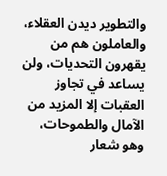والتطوير ديدن العقلاء، والعاملون هم من يقهرون التحديات، ولن يساعد في تجاوز العقبات إلا المزيد من الآمال والطموحات، وهو شعار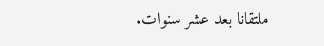ملتقانا بعد عشر سنوات.